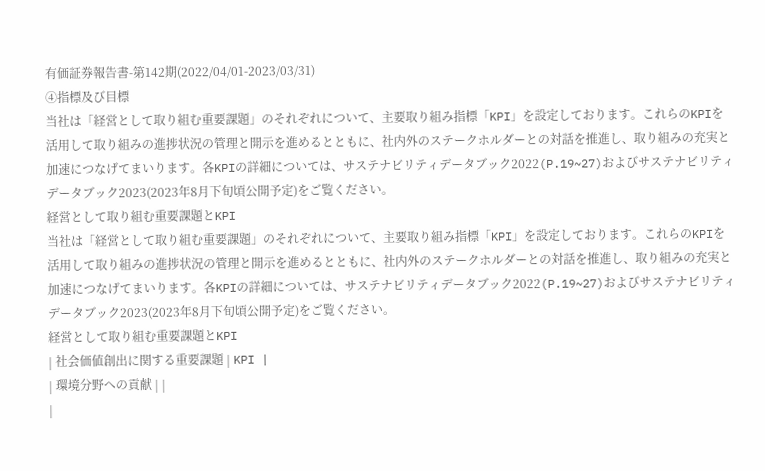有価証券報告書-第142期(2022/04/01-2023/03/31)
④指標及び目標
当社は「経営として取り組む重要課題」のそれぞれについて、主要取り組み指標「KPI」を設定しております。これらのKPIを活用して取り組みの進捗状況の管理と開示を進めるとともに、社内外のステークホルダーとの対話を推進し、取り組みの充実と加速につなげてまいります。各KPIの詳細については、サステナビリティデータブック2022(P.19~27)およびサステナビリティデータブック2023(2023年8月下旬頃公開予定)をご覧ください。
経営として取り組む重要課題とKPI
当社は「経営として取り組む重要課題」のそれぞれについて、主要取り組み指標「KPI」を設定しております。これらのKPIを活用して取り組みの進捗状況の管理と開示を進めるとともに、社内外のステークホルダーとの対話を推進し、取り組みの充実と加速につなげてまいります。各KPIの詳細については、サステナビリティデータブック2022(P.19~27)およびサステナビリティデータブック2023(2023年8月下旬頃公開予定)をご覧ください。
経営として取り組む重要課題とKPI
| 社会価値創出に関する重要課題 | KPI |
| 環境分野への貢献 | |
|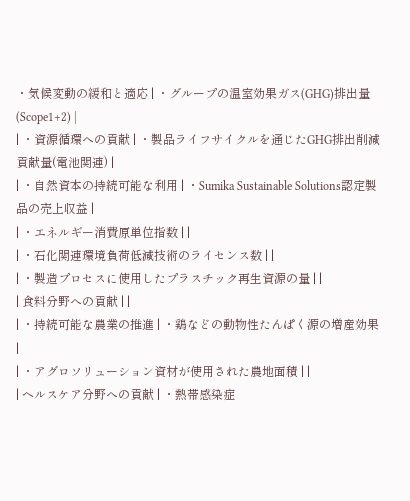・気候変動の緩和と適応 | ・グループの温室効果ガス(GHG)排出量(Scope1+2) |
| ・資源循環への貢献 | ・製品ライフサイクルを通じたGHG排出削減貢献量(電池関連) |
| ・自然資本の持続可能な利用 | ・Sumika Sustainable Solutions認定製品の売上収益 |
| ・エネルギー消費原単位指数 | |
| ・石化関連環境負荷低減技術のライセンス数 | |
| ・製造プロセスに使用したプラスチック再生資源の量 | |
| 食料分野への貢献 | |
| ・持続可能な農業の推進 | ・鶏などの動物性たんぱく源の増産効果 |
| ・アグロソリューション資材が使用された農地面積 | |
| ヘルスケア分野への貢献 | ・熱帯感染症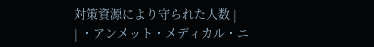対策資源により守られた人数 |
| ・アンメット・メディカル・ニ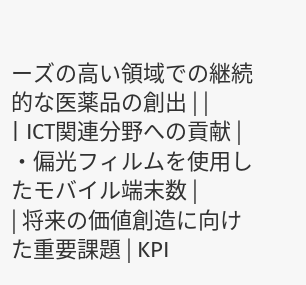ーズの高い領域での継続的な医薬品の創出 | |
| ICT関連分野への貢献 | ・偏光フィルムを使用したモバイル端末数 |
| 将来の価値創造に向けた重要課題 | KPI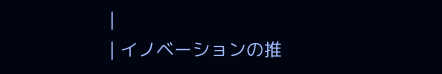|
| イノベーションの推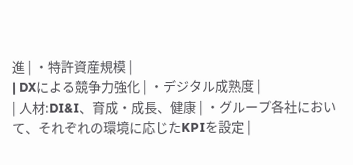進 | ・特許資産規模 |
| DXによる競争力強化 | ・デジタル成熟度 |
| 人材:DI&I、育成・成長、健康 | ・グループ各社において、それぞれの環境に応じたKPIを設定 |